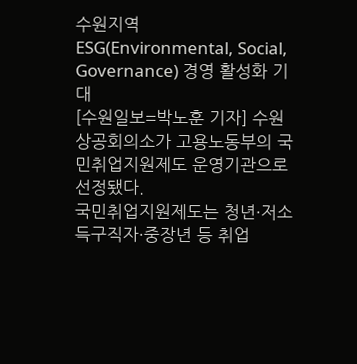수원지역 ESG(Environmental, Social, Governance) 경영 활성화 기대
[수원일보=박노훈 기자] 수원상공회의소가 고용노동부의 국민취업지원제도 운영기관으로 선정됐다.
국민취업지원제도는 청년·저소득구직자·중장년 등 취업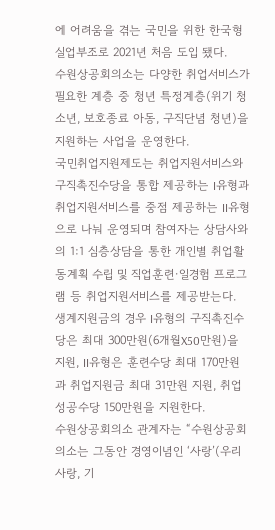에 어려움을 겪는 국민을 위한 한국형 실업부조로 2021년 처음 도입 됐다.
수원상공회의소는 다양한 취업서비스가 필요한 계층 중 청년 특정계층(위기 청소년, 보호종료 아동, 구직단념 청년)을 지원하는 사업을 운영한다.
국민취업지원제도는 취업지원서비스와 구직촉진수당을 통합 제공하는 I유형과 취업지원서비스를 중점 제공하는 II유형으로 나눠 운영되며 참여자는 상담사와의 1:1 심층상담을 통한 개인별 취업활동계획 수립 및 직업훈련·일경험 프로그램 등 취업지원서비스를 제공받는다.
생계지원금의 경우 I유형의 구직촉진수당은 최대 300만원(6개월X50만원)을 지원, II유형은 훈련수당 최대 170만원과 취업지원금 최대 31만원 지원, 취업성공수당 150만원을 지원한다.
수원상공회의소 관계자는 “수원상공회의소는 그동안 경영이념인 ‘사랑’(우리사랑, 기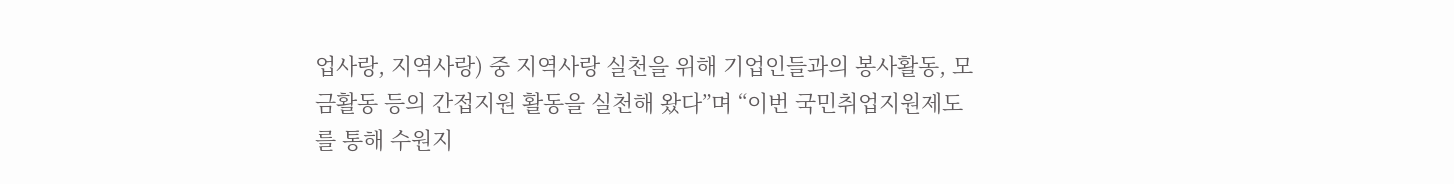업사랑, 지역사랑) 중 지역사랑 실천을 위해 기업인들과의 봉사활동, 모금활동 등의 간접지원 활동을 실천해 왔다”며 “이번 국민취업지원제도를 통해 수원지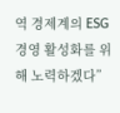역 경제계의 ESG경영 활성화를 위해 노력하겠다”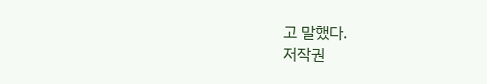고 말했다.
저작권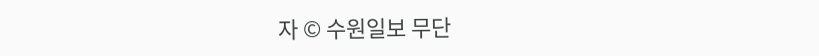자 © 수원일보 무단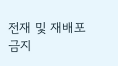전재 및 재배포 금지